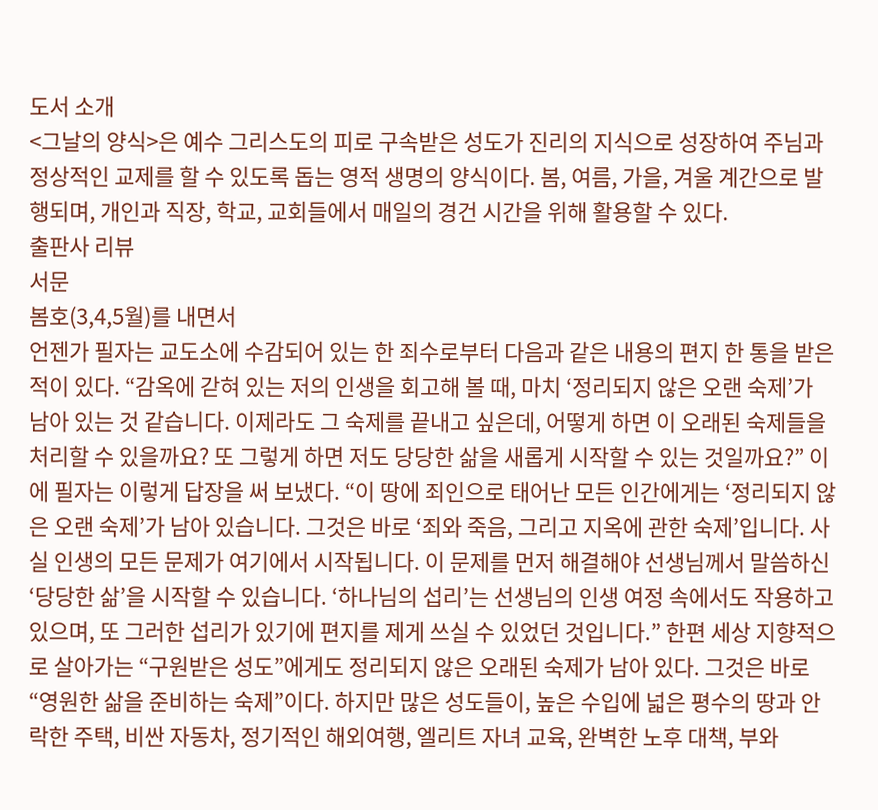도서 소개
<그날의 양식>은 예수 그리스도의 피로 구속받은 성도가 진리의 지식으로 성장하여 주님과 정상적인 교제를 할 수 있도록 돕는 영적 생명의 양식이다. 봄, 여름, 가을, 겨울 계간으로 발행되며, 개인과 직장, 학교, 교회들에서 매일의 경건 시간을 위해 활용할 수 있다.
출판사 리뷰
서문
봄호(3,4,5월)를 내면서
언젠가 필자는 교도소에 수감되어 있는 한 죄수로부터 다음과 같은 내용의 편지 한 통을 받은 적이 있다. “감옥에 갇혀 있는 저의 인생을 회고해 볼 때, 마치 ‘정리되지 않은 오랜 숙제’가 남아 있는 것 같습니다. 이제라도 그 숙제를 끝내고 싶은데, 어떻게 하면 이 오래된 숙제들을 처리할 수 있을까요? 또 그렇게 하면 저도 당당한 삶을 새롭게 시작할 수 있는 것일까요?” 이에 필자는 이렇게 답장을 써 보냈다. “이 땅에 죄인으로 태어난 모든 인간에게는 ‘정리되지 않은 오랜 숙제’가 남아 있습니다. 그것은 바로 ‘죄와 죽음, 그리고 지옥에 관한 숙제’입니다. 사실 인생의 모든 문제가 여기에서 시작됩니다. 이 문제를 먼저 해결해야 선생님께서 말씀하신 ‘당당한 삶’을 시작할 수 있습니다. ‘하나님의 섭리’는 선생님의 인생 여정 속에서도 작용하고 있으며, 또 그러한 섭리가 있기에 편지를 제게 쓰실 수 있었던 것입니다.” 한편 세상 지향적으로 살아가는 “구원받은 성도”에게도 정리되지 않은 오래된 숙제가 남아 있다. 그것은 바로 “영원한 삶을 준비하는 숙제”이다. 하지만 많은 성도들이, 높은 수입에 넓은 평수의 땅과 안락한 주택, 비싼 자동차, 정기적인 해외여행, 엘리트 자녀 교육, 완벽한 노후 대책, 부와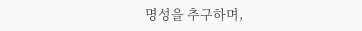명성을 추구하며,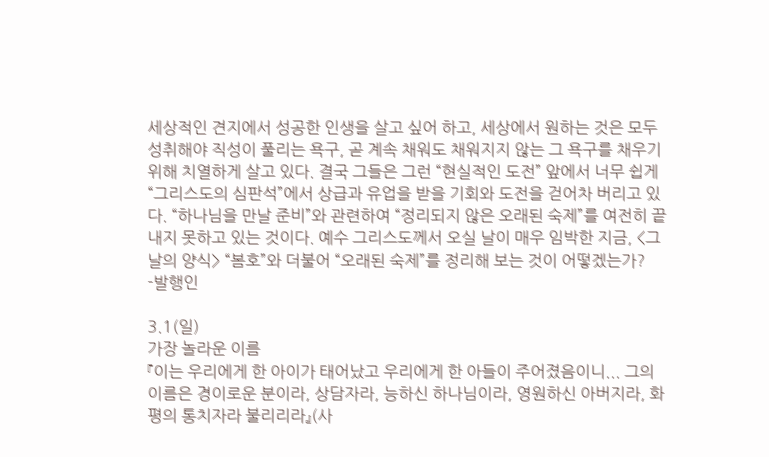세상적인 견지에서 성공한 인생을 살고 싶어 하고, 세상에서 원하는 것은 모두 성취해야 직성이 풀리는 욕구, 곧 계속 채워도 채워지지 않는 그 욕구를 채우기 위해 치열하게 살고 있다. 결국 그들은 그런 “현실적인 도전” 앞에서 너무 쉽게 “그리스도의 심판석”에서 상급과 유업을 받을 기회와 도전을 걷어차 버리고 있다. “하나님을 만날 준비”와 관련하여 “정리되지 않은 오래된 숙제”를 여전히 끝내지 못하고 있는 것이다. 예수 그리스도께서 오실 날이 매우 임박한 지금, <그날의 양식> “봄호”와 더불어 “오래된 숙제”를 정리해 보는 것이 어떻겠는가?
-발행인

3.1(일)
가장 놀라운 이름
『이는 우리에게 한 아이가 태어났고 우리에게 한 아들이 주어졌음이니... 그의 이름은 경이로운 분이라, 상담자라, 능하신 하나님이라, 영원하신 아버지라, 화평의 통치자라 불리리라』(사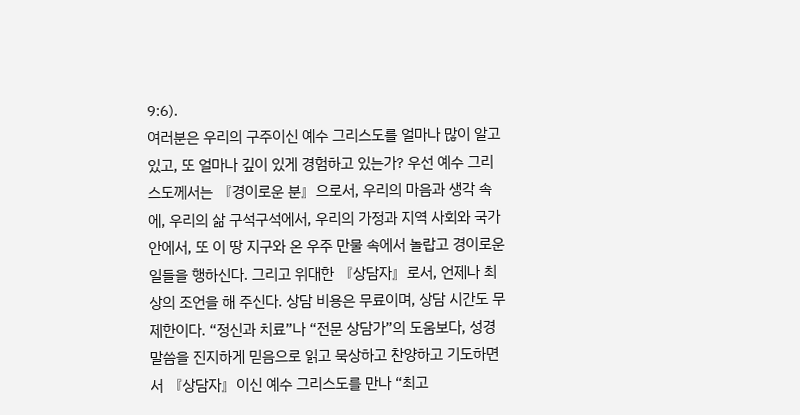9:6).
여러분은 우리의 구주이신 예수 그리스도를 얼마나 많이 알고 있고, 또 얼마나 깊이 있게 경험하고 있는가? 우선 예수 그리스도께서는 『경이로운 분』으로서, 우리의 마음과 생각 속에, 우리의 삶 구석구석에서, 우리의 가정과 지역 사회와 국가 안에서, 또 이 땅 지구와 온 우주 만물 속에서 놀랍고 경이로운 일들을 행하신다. 그리고 위대한 『상담자』로서, 언제나 최상의 조언을 해 주신다. 상담 비용은 무료이며, 상담 시간도 무제한이다. “정신과 치료”나 “전문 상담가”의 도움보다, 성경 말씀을 진지하게 믿음으로 읽고 묵상하고 찬양하고 기도하면서 『상담자』이신 예수 그리스도를 만나 “최고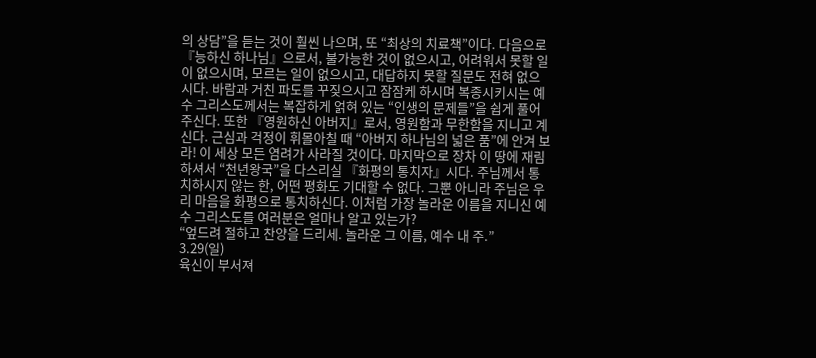의 상담”을 듣는 것이 훨씬 나으며, 또 “최상의 치료책”이다. 다음으로 『능하신 하나님』으로서, 불가능한 것이 없으시고, 어려워서 못할 일이 없으시며, 모르는 일이 없으시고, 대답하지 못할 질문도 전혀 없으시다. 바람과 거친 파도를 꾸짖으시고 잠잠케 하시며 복종시키시는 예수 그리스도께서는 복잡하게 얽혀 있는 “인생의 문제들”을 쉽게 풀어 주신다. 또한 『영원하신 아버지』로서, 영원함과 무한함을 지니고 계신다. 근심과 걱정이 휘몰아칠 때 “아버지 하나님의 넓은 품”에 안겨 보라! 이 세상 모든 염려가 사라질 것이다. 마지막으로 장차 이 땅에 재림하셔서 “천년왕국”을 다스리실 『화평의 통치자』시다. 주님께서 통치하시지 않는 한, 어떤 평화도 기대할 수 없다. 그뿐 아니라 주님은 우리 마음을 화평으로 통치하신다. 이처럼 가장 놀라운 이름을 지니신 예수 그리스도를 여러분은 얼마나 알고 있는가?
“엎드려 절하고 찬양을 드리세. 놀라운 그 이름, 예수 내 주.”
3.29(일)
육신이 부서져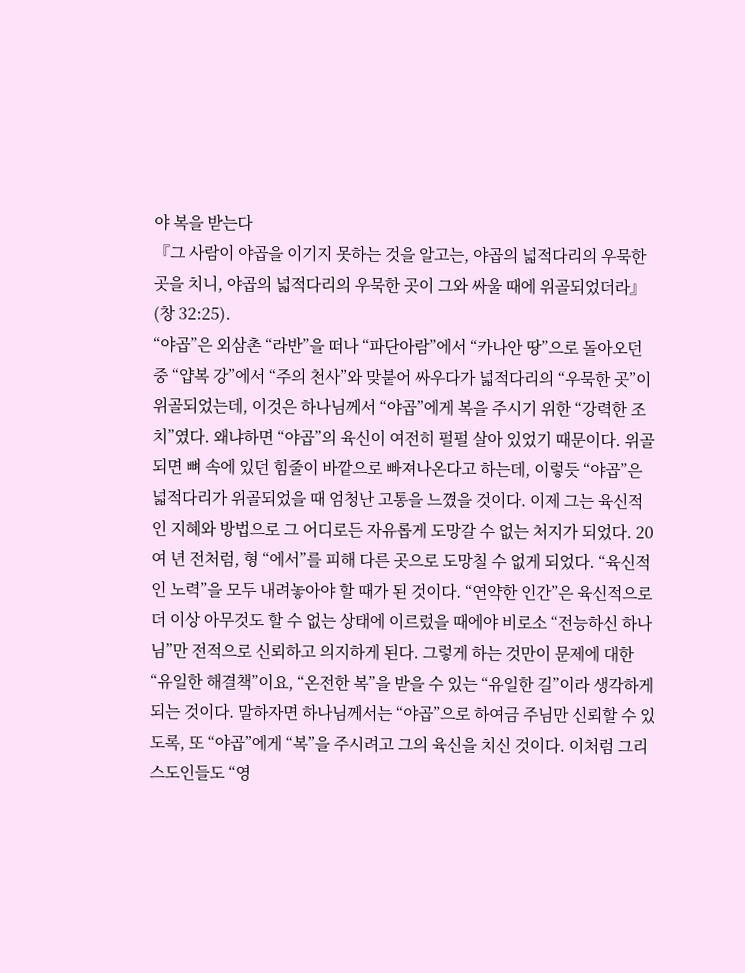야 복을 받는다
『그 사람이 야곱을 이기지 못하는 것을 알고는, 야곱의 넓적다리의 우묵한 곳을 치니, 야곱의 넓적다리의 우묵한 곳이 그와 싸울 때에 위골되었더라』(창 32:25).
“야곱”은 외삼촌 “라반”을 떠나 “파단아람”에서 “카나안 땅”으로 돌아오던 중 “얍복 강”에서 “주의 천사”와 맞붙어 싸우다가 넓적다리의 “우묵한 곳”이 위골되었는데, 이것은 하나님께서 “야곱”에게 복을 주시기 위한 “강력한 조치”였다. 왜냐하면 “야곱”의 육신이 여전히 펄펄 살아 있었기 때문이다. 위골되면 뼈 속에 있던 힘줄이 바깥으로 빠져나온다고 하는데, 이렇듯 “야곱”은 넓적다리가 위골되었을 때 엄청난 고통을 느꼈을 것이다. 이제 그는 육신적인 지혜와 방법으로 그 어디로든 자유롭게 도망갈 수 없는 처지가 되었다. 20여 년 전처럼, 형 “에서”를 피해 다른 곳으로 도망칠 수 없게 되었다. “육신적인 노력”을 모두 내려놓아야 할 때가 된 것이다. “연약한 인간”은 육신적으로 더 이상 아무것도 할 수 없는 상태에 이르렀을 때에야 비로소 “전능하신 하나님”만 전적으로 신뢰하고 의지하게 된다. 그렇게 하는 것만이 문제에 대한 “유일한 해결책”이요, “온전한 복”을 받을 수 있는 “유일한 길”이라 생각하게 되는 것이다. 말하자면 하나님께서는 “야곱”으로 하여금 주님만 신뢰할 수 있도록, 또 “야곱”에게 “복”을 주시려고 그의 육신을 치신 것이다. 이처럼 그리스도인들도 “영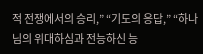적 전쟁에서의 승리,” “기도의 응답,” “하나님의 위대하심과 전능하신 능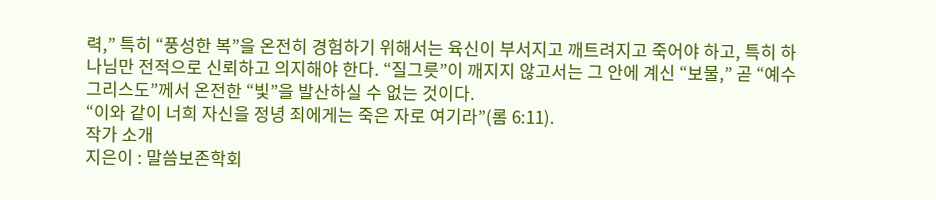력,” 특히 “풍성한 복”을 온전히 경험하기 위해서는 육신이 부서지고 깨트려지고 죽어야 하고, 특히 하나님만 전적으로 신뢰하고 의지해야 한다. “질그릇”이 깨지지 않고서는 그 안에 계신 “보물,” 곧 “예수 그리스도”께서 온전한 “빛”을 발산하실 수 없는 것이다.
“이와 같이 너희 자신을 정녕 죄에게는 죽은 자로 여기라”(롬 6:11).
작가 소개
지은이 : 말씀보존학회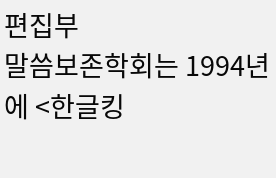편집부
말씀보존학회는 1994년에 <한글킹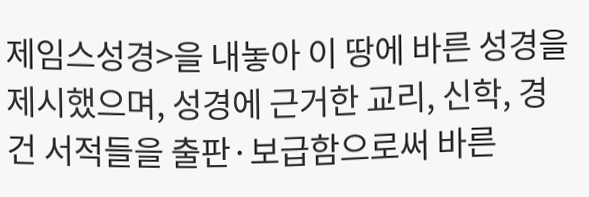제임스성경>을 내놓아 이 땅에 바른 성경을 제시했으며, 성경에 근거한 교리, 신학, 경건 서적들을 출판·보급함으로써 바른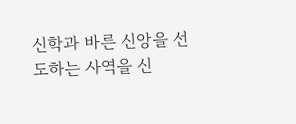신학과 바른 신앙을 선도하는 사역을 신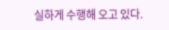실하게 수행해 오고 있다.